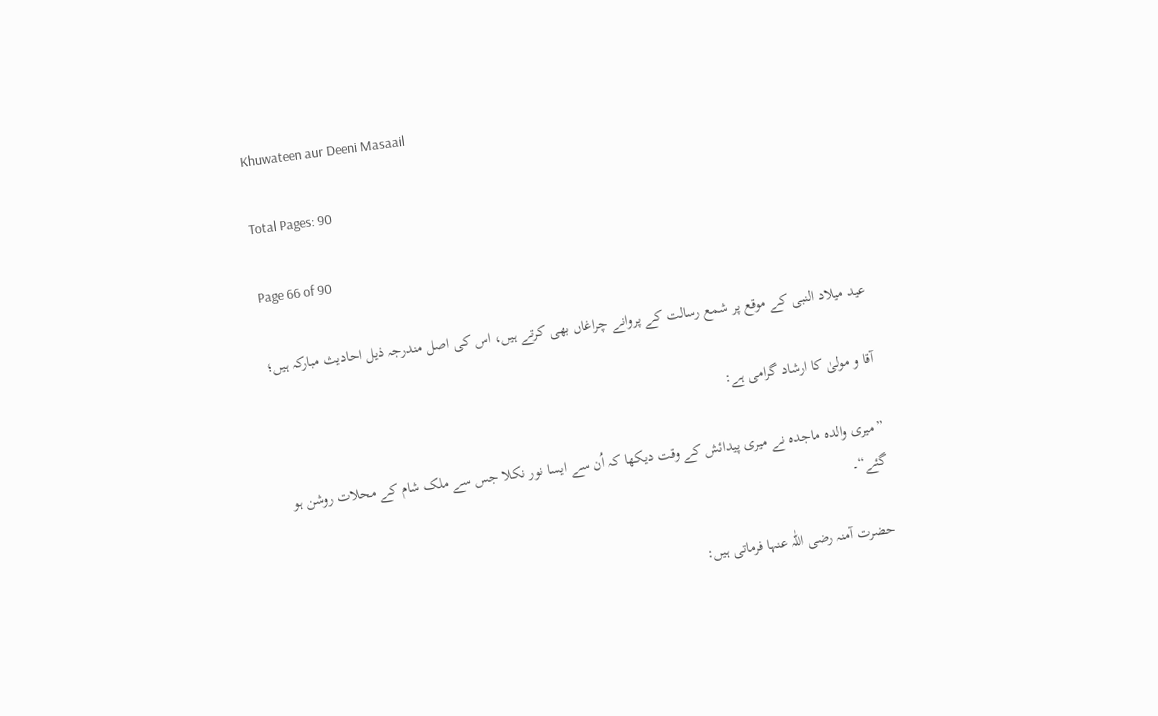Khuwateen aur Deeni Masaail

Total Pages: 90

Page 66 of 90

عید میلاد النبی کے موقع پر شمع رسالت کے پروانے چراغاں بھی کرتے ہیں، اس کی اصل مندرجہ ذیل احادیث مبارکہ ہیں؛

آقا و مولیٰ کا ارشاد گرامی ہے:

”میری والدہ ماجدہ نے میری پیدائش کے وقت دیکھا کہ اُن سے ایسا نور نکلا جس سے ملک شام کے محلات روشن ہو گئے“۔

حضرت آمنہ رضی اللّٰہ عنہا فرماتی ہیں: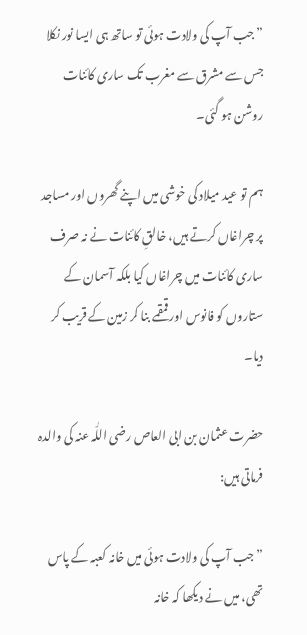”جب آپ کی ولادت ہوئی تو ساتھ ہی ایسا نور نکلا جس سے مشرق سے مغرب تک ساری کائنات روشن ہو گئی۔

ہم تو عید میلاد کی خوشی میں اپنے گھروں اور مساجد پر چراغاں کرتے ہیں، خالقِ کائنات نے نہ صرف ساری کائنات میں چراغاں کیا بلکہ آسمان کے ستاروں کو فانوس اور قمقمے بنا کر زمین کے قریب کر دیا۔

حضرت عثمان بن ابی العاص رضی اللّٰہ عنہ کی والدہ فرماتی ہیں:

”جب آپ کی ولادت ہوئی میں خانہ کعبہ کے پاس تھی، میں نے دیکھا کہ خانہ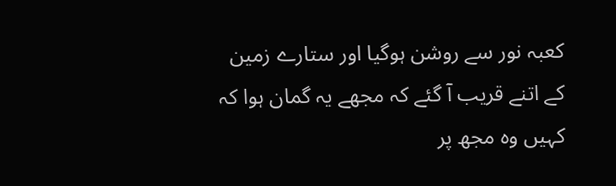کعبہ نور سے روشن ہوگیا اور ستارے زمین کے اتنے قریب آ گئے کہ مجھے یہ گمان ہوا کہ کہیں وہ مجھ پر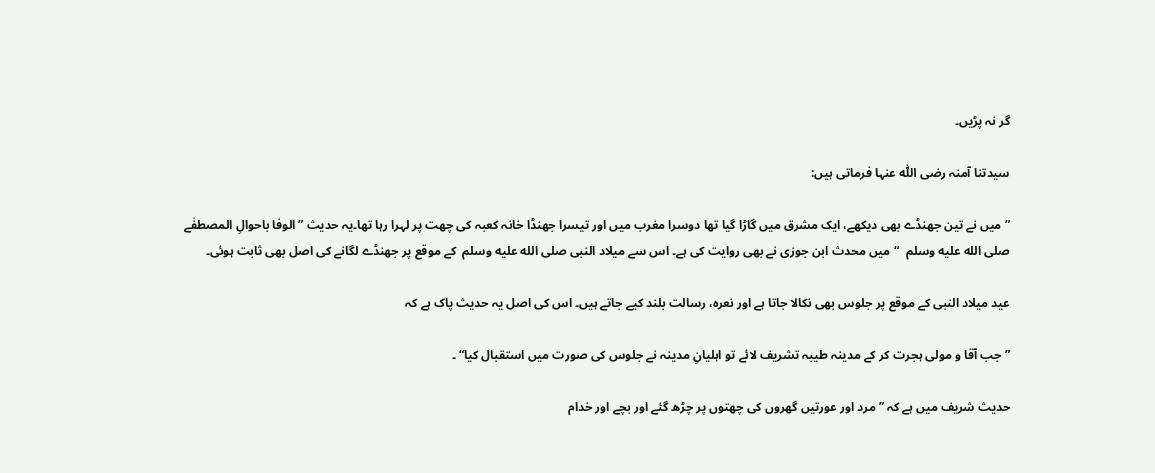گر نہ پڑیں۔

سیدتنا آمنہ رضی اللّٰہ عنہا فرماتی ہیں:

”میں نے تین جھنڈے بھی دیکھے، ایک مشرق میں گاڑا گیا تھا دوسرا مغرب میں اور تیسرا جھنڈا خانہ کعبہ کی چھت پر لہرا رہا تھا۔یہ حدیث ”الوفا باحوالِ المصطفٰے صلى الله عليه وسلم  “میں محدث ابن جوزی نے بھی روایت کی ہے۔ اس سے میلاد النبی صلى الله عليه وسلم  کے موقع پر جھنڈے لگانے کی اصل بھی ثابت ہوئی۔

عید میلاد النبی کے موقع پر جلوس بھی نکالا جاتا ہے اور نعرہ، رسالت بلند کیے جاتے ہیں۔ اس کی اصل یہ حدیث پاک ہے کہ

” جب آقا و مولی ہجرت کر کے مدینہ طیبہ تشریف لائے تو اہلیانِ مدینہ نے جلوس کی صورت میں استقبال کیا“ ۔

حدیث شریف میں ہے کہ ”مرد اور عورتیں گھروں کی چھتوں پر چڑھ گئے اور بچے اور خدام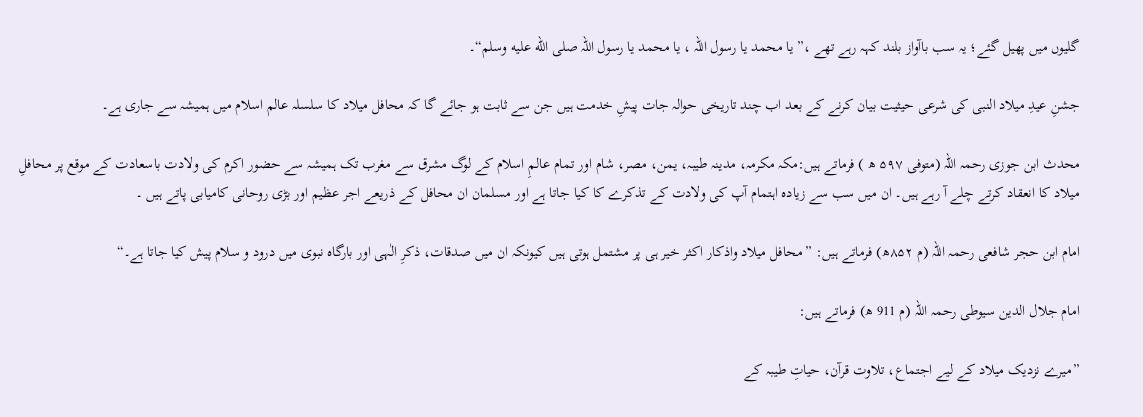گلیوں میں پھیل گئے؛ یہ سب باآواز بلند کہہ رہے تھے ،” یا محمد یا رسول اللہ ، یا محمد یا رسول اللہ صلى الله عليه وسلم“۔

جشنِ عیدِ میلاد النبی کی شرعی حیثیت بیان کرنے کے بعد اب چند تاریخی حوالہ جات پیشِ خدمت ہیں جن سے ثابت ہو جائے گا کہ محافل میلاد کا سلسلہ عالم اسلام میں ہمیشہ سے جاری ہے۔

محدث ابن جوزی رحمہ اللہ (متوفی ۵۹۷ ھ ) فرماتے ہیں:مکہ مکرمہ، مدینہ طیبہ، یمن، مصر، شام اور تمام عالمِ اسلام کے لوگ مشرق سے مغرب تک ہمیشہ سے حضور اکرم کی ولادت باسعادت کے موقع پر محافلِ میلاد کا انعقاد کرتے چلے آ رہے ہیں۔ ان میں سب سے زیادہ اہتمام آپ کی ولادت کے تذکرے کا کیا جاتا ہے اور مسلمان ان محافل کے ذریعے اجر عظیم اور بڑی روحانی کامیابی پاتے ہیں ۔

امام ابن حجر شافعی رحمہ اللہ (م ۸۵۲ھ) فرماتے ہیں: ”محافل میلاد واذکار اکثر خیر ہی پر مشتمل ہوتی ہیں کیونکہ ان میں صدقات، ذکرِ الٰہی اور بارگاہ نبوی میں درود و سلام پیش کیا جاتا ہے۔“

امام جلال الدین سیوطی رحمہ اللہ (م 911 ھ) فرماتے ہیں:

”میرے نزدیک میلاد کے لیے اجتماع، تلاوت قرآن، حیاتِ طیبہ کے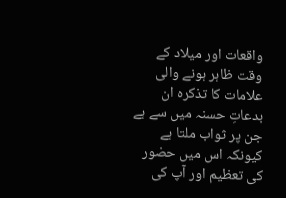واقعات اور میلاد کے وقت ظاہر ہونے والی علامات کا تذکرہ ان بدعاتِ حسنہ میں سے ہے جن پر ثواب ملتا ہے کیونکہ اس میں حضور کی تعظیم اور آپ کی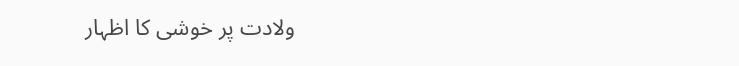ولادت پر خوشی کا اظہار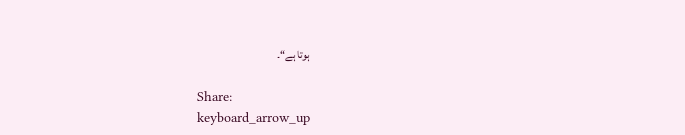ہوتا ہے“۔

Share:
keyboard_arrow_up